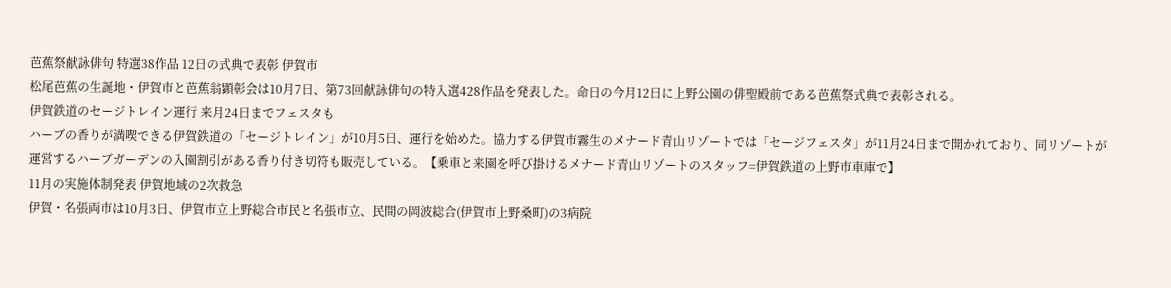芭蕉祭献詠俳句 特選38作品 12日の式典で表彰 伊賀市
松尾芭蕉の生誕地・伊賀市と芭蕉翁顕彰会は10月7日、第73回献詠俳句の特入選428作品を発表した。命日の今月12日に上野公園の俳聖殿前である芭蕉祭式典で表彰される。
伊賀鉄道のセージトレイン運行 来月24日までフェスタも
ハーブの香りが満喫できる伊賀鉄道の「セージトレイン」が10月5日、運行を始めた。協力する伊賀市霧生のメナード青山リゾートでは「セージフェスタ」が11月24日まで開かれており、同リゾートが運営するハーブガーデンの入園割引がある香り付き切符も販売している。【乗車と来園を呼び掛けるメナード青山リゾートのスタッフ=伊賀鉄道の上野市車庫で】
11月の実施体制発表 伊賀地域の2次救急
伊賀・名張両市は10月3日、伊賀市立上野総合市民と名張市立、民間の岡波総合(伊賀市上野桑町)の3病院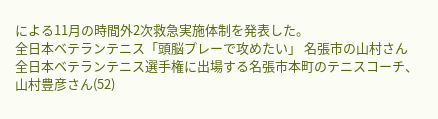による11月の時間外2次救急実施体制を発表した。
全日本ベテランテニス「頭脳プレーで攻めたい」 名張市の山村さん
全日本ベテランテニス選手権に出場する名張市本町のテニスコーチ、山村豊彦さん(52)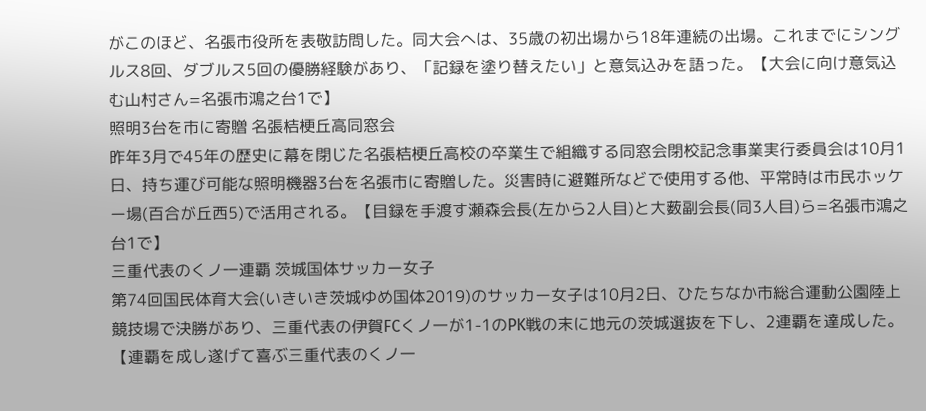がこのほど、名張市役所を表敬訪問した。同大会へは、35歳の初出場から18年連続の出場。これまでにシングルス8回、ダブルス5回の優勝経験があり、「記録を塗り替えたい」と意気込みを語った。【大会に向け意気込む山村さん=名張市鴻之台1で】
照明3台を市に寄贈 名張桔梗丘高同窓会
昨年3月で45年の歴史に幕を閉じた名張桔梗丘高校の卒業生で組織する同窓会閉校記念事業実行委員会は10月1日、持ち運び可能な照明機器3台を名張市に寄贈した。災害時に避難所などで使用する他、平常時は市民ホッケー場(百合が丘西5)で活用される。【目録を手渡す瀬森会長(左から2人目)と大薮副会長(同3人目)ら=名張市鴻之台1で】
三重代表のくノ一連覇 茨城国体サッカー女子
第74回国民体育大会(いきいき茨城ゆめ国体2019)のサッカー女子は10月2日、ひたちなか市総合運動公園陸上競技場で決勝があり、三重代表の伊賀FCくノ一が1-1のPK戦の末に地元の茨城選抜を下し、2連覇を達成した。【連覇を成し遂げて喜ぶ三重代表のくノ一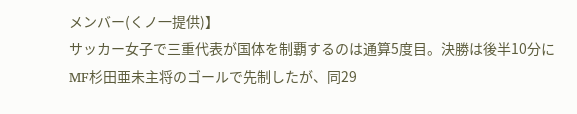メンバー(くノ一提供)】
サッカー女子で三重代表が国体を制覇するのは通算5度目。決勝は後半10分にMF杉田亜未主将のゴールで先制したが、同29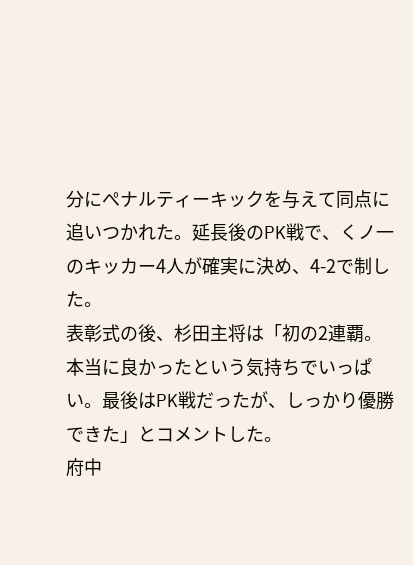分にぺナルティーキックを与えて同点に追いつかれた。延長後のPK戦で、くノ一のキッカー4人が確実に決め、4-2で制した。
表彰式の後、杉田主将は「初の2連覇。本当に良かったという気持ちでいっぱい。最後はPK戦だったが、しっかり優勝できた」とコメントした。
府中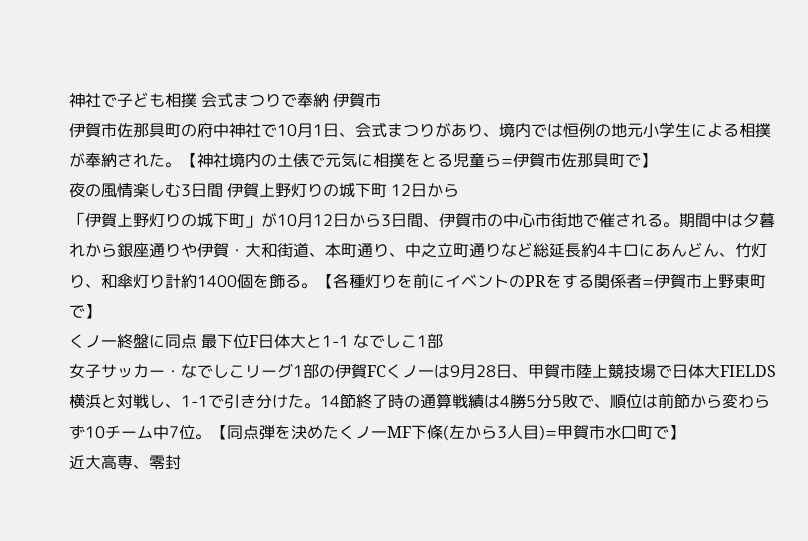神社で子ども相撲 会式まつりで奉納 伊賀市
伊賀市佐那具町の府中神社で10月1日、会式まつりがあり、境内では恒例の地元小学生による相撲が奉納された。【神社境内の土俵で元気に相撲をとる児童ら=伊賀市佐那具町で】
夜の風情楽しむ3日間 伊賀上野灯りの城下町 12日から
「伊賀上野灯りの城下町」が10月12日から3日間、伊賀市の中心市街地で催される。期間中は夕暮れから銀座通りや伊賀・大和街道、本町通り、中之立町通りなど総延長約4キロにあんどん、竹灯り、和傘灯り計約1400個を飾る。【各種灯りを前にイベントのPRをする関係者=伊賀市上野東町で】
くノ一終盤に同点 最下位F日体大と1-1 なでしこ1部
女子サッカー・なでしこリーグ1部の伊賀FCくノ一は9月28日、甲賀市陸上競技場で日体大FIELDS横浜と対戦し、1-1で引き分けた。14節終了時の通算戦績は4勝5分5敗で、順位は前節から変わらず10チーム中7位。【同点弾を決めたくノ一MF下條(左から3人目)=甲賀市水口町で】
近大高専、零封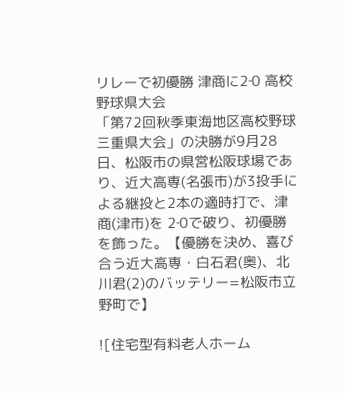リレーで初優勝 津商に2‐0 高校野球県大会
「第72回秋季東海地区高校野球三重県大会」の決勝が9月28日、松阪市の県営松阪球場であり、近大高専(名張市)が3投手による継投と2本の適時打で、津商(津市)を 2‐0で破り、初優勝を飾った。【優勝を決め、喜び合う近大高専・白石君(奥)、北川君(2)のバッテリー=松阪市立野町で】

![住宅型有料老人ホーム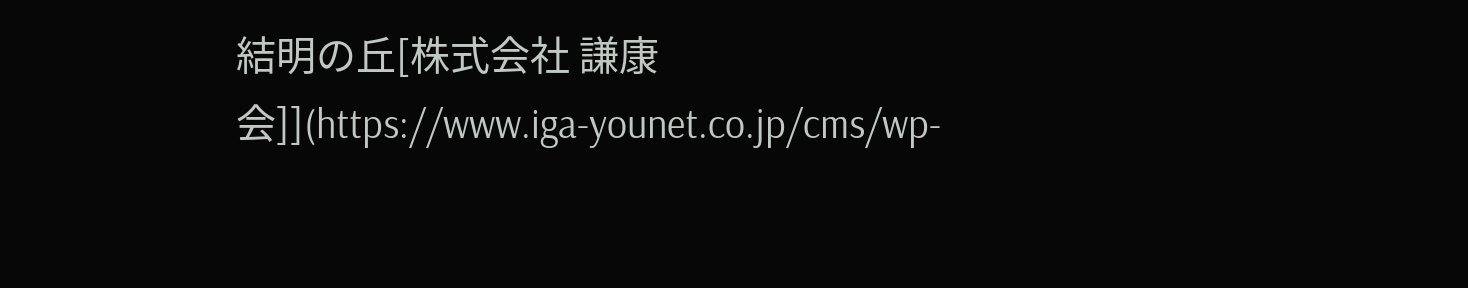結明の丘[株式会社 謙康会]](https://www.iga-younet.co.jp/cms/wp-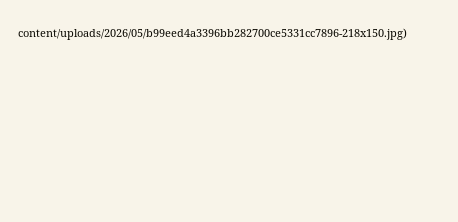content/uploads/2026/05/b99eed4a3396bb282700ce5331cc7896-218x150.jpg)